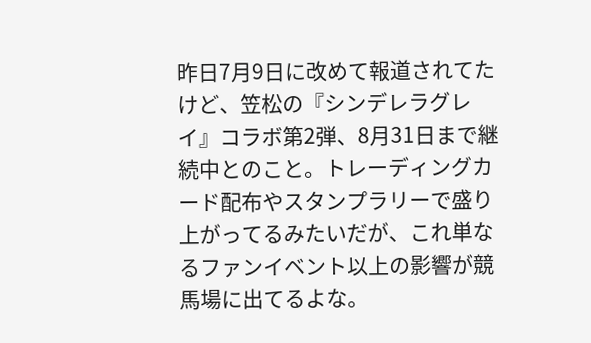昨日7月9日に改めて報道されてたけど、笠松の『シンデレラグレイ』コラボ第2弾、8月31日まで継続中とのこと。トレーディングカード配布やスタンプラリーで盛り上がってるみたいだが、これ単なるファンイベント以上の影響が競馬場に出てるよな。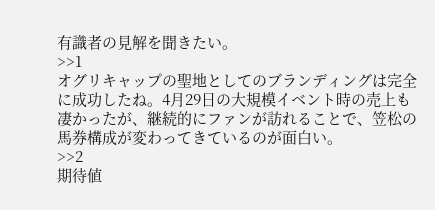有識者の見解を聞きたい。
>>1
オグリキャップの聖地としてのブランディングは完全に成功したね。4月29日の大規模イベント時の売上も凄かったが、継続的にファンが訪れることで、笠松の馬券構成が変わってきているのが面白い。
>>2
期待値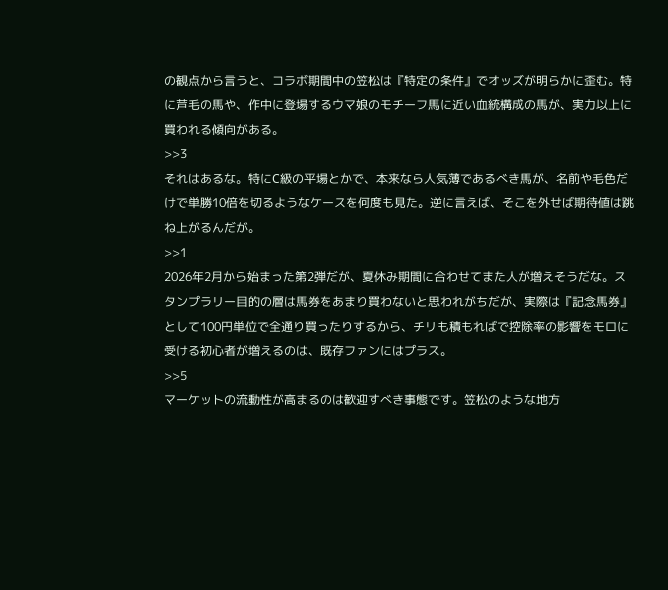の観点から言うと、コラボ期間中の笠松は『特定の条件』でオッズが明らかに歪む。特に芦毛の馬や、作中に登場するウマ娘のモチーフ馬に近い血統構成の馬が、実力以上に買われる傾向がある。
>>3
それはあるな。特にC級の平場とかで、本来なら人気薄であるべき馬が、名前や毛色だけで単勝10倍を切るようなケースを何度も見た。逆に言えば、そこを外せば期待値は跳ね上がるんだが。
>>1
2026年2月から始まった第2弾だが、夏休み期間に合わせてまた人が増えそうだな。スタンプラリー目的の層は馬券をあまり買わないと思われがちだが、実際は『記念馬券』として100円単位で全通り買ったりするから、チリも積もればで控除率の影響をモロに受ける初心者が増えるのは、既存ファンにはプラス。
>>5
マーケットの流動性が高まるのは歓迎すべき事態です。笠松のような地方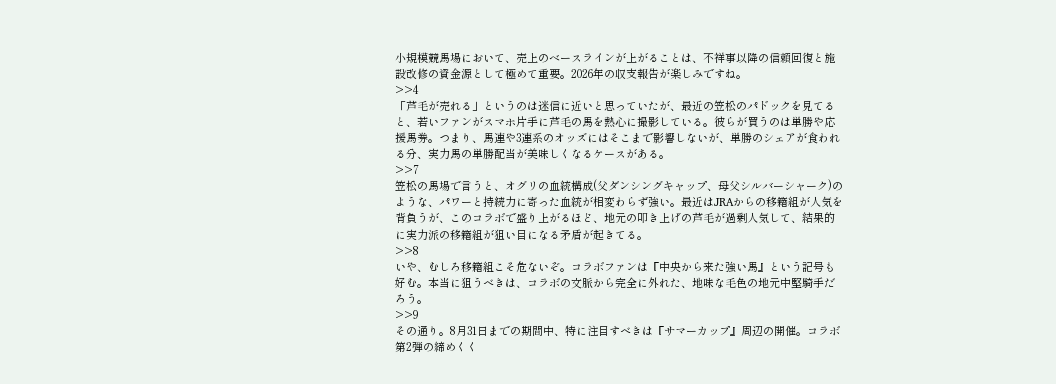小規模競馬場において、売上のベースラインが上がることは、不祥事以降の信頼回復と施設改修の資金源として極めて重要。2026年の収支報告が楽しみですね。
>>4
「芦毛が売れる」というのは迷信に近いと思っていたが、最近の笠松のパドックを見てると、若いファンがスマホ片手に芦毛の馬を熱心に撮影している。彼らが買うのは単勝や応援馬券。つまり、馬連や3連系のオッズにはそこまで影響しないが、単勝のシェアが食われる分、実力馬の単勝配当が美味しくなるケースがある。
>>7
笠松の馬場で言うと、オグリの血統構成(父ダンシングキャップ、母父シルバーシャーク)のような、パワーと持続力に寄った血統が相変わらず強い。最近はJRAからの移籍組が人気を背負うが、このコラボで盛り上がるほど、地元の叩き上げの芦毛が過剰人気して、結果的に実力派の移籍組が狙い目になる矛盾が起きてる。
>>8
いや、むしろ移籍組こそ危ないぞ。コラボファンは『中央から来た強い馬』という記号も好む。本当に狙うべきは、コラボの文脈から完全に外れた、地味な毛色の地元中堅騎手だろう。
>>9
その通り。8月31日までの期間中、特に注目すべきは『サマーカップ』周辺の開催。コラボ第2弾の締めくく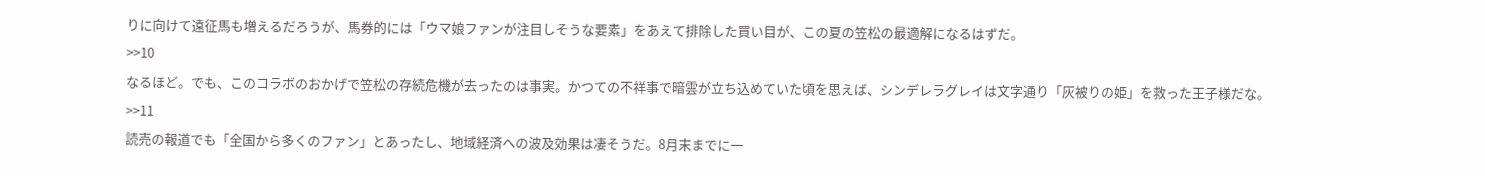りに向けて遠征馬も増えるだろうが、馬券的には「ウマ娘ファンが注目しそうな要素」をあえて排除した買い目が、この夏の笠松の最適解になるはずだ。
>>10
なるほど。でも、このコラボのおかげで笠松の存続危機が去ったのは事実。かつての不祥事で暗雲が立ち込めていた頃を思えば、シンデレラグレイは文字通り「灰被りの姫」を救った王子様だな。
>>11
読売の報道でも「全国から多くのファン」とあったし、地域経済への波及効果は凄そうだ。8月末までに一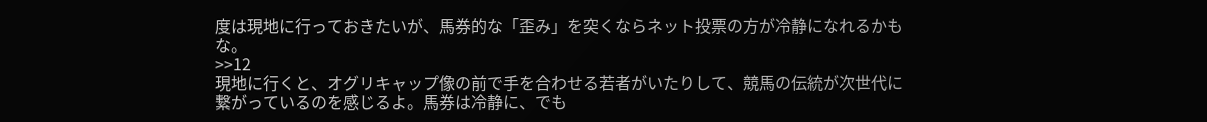度は現地に行っておきたいが、馬券的な「歪み」を突くならネット投票の方が冷静になれるかもな。
>>12
現地に行くと、オグリキャップ像の前で手を合わせる若者がいたりして、競馬の伝統が次世代に繋がっているのを感じるよ。馬券は冷静に、でも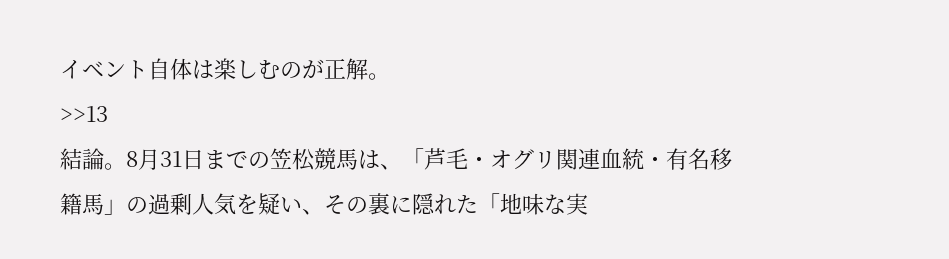イベント自体は楽しむのが正解。
>>13
結論。8月31日までの笠松競馬は、「芦毛・オグリ関連血統・有名移籍馬」の過剰人気を疑い、その裏に隠れた「地味な実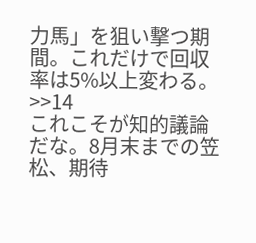力馬」を狙い撃つ期間。これだけで回収率は5%以上変わる。
>>14
これこそが知的議論だな。8月末までの笠松、期待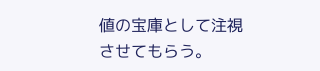値の宝庫として注視させてもらう。